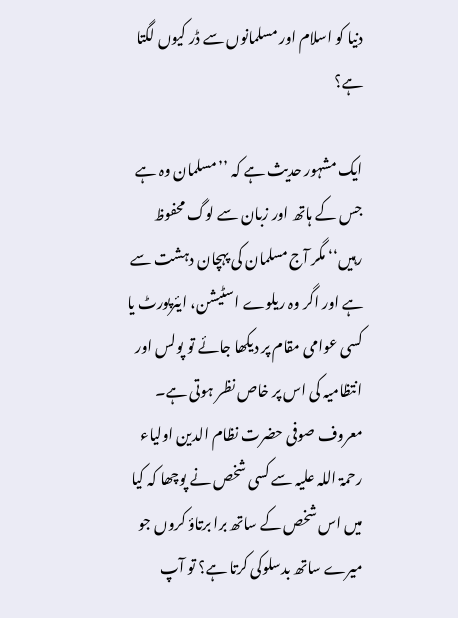دنیا کو اسلام اور مسلمانوں سے ڈر کیوں لگتا ہے؟

ایک مشہور حدیث ہے کہ ’’مسلمان وہ ہے جس کے ہاتھ اور زبان سے لوگ محفوظ رہیں‘‘ مگر آج مسلمان کی پہچان دہشت سے ہے اور اگر وہ ریلوے اسٹیشن، ایئرپورٹ یا کسی عوامی مقام پر دیکھا جائے تو پولس اور انتظامیہ کی اس پر خاص نظر ہوتی ہے۔ معروف صوفی حضرت نظام الدین اولیاء رحمۃ اللہ علیہ سے کسی شخص نے پوچھا کہ کیا میں اس شخص کے ساتھ برا برتاؤ کروں جو میرے ساتھ بدسلوکی کرتا ہے؟ تو آپ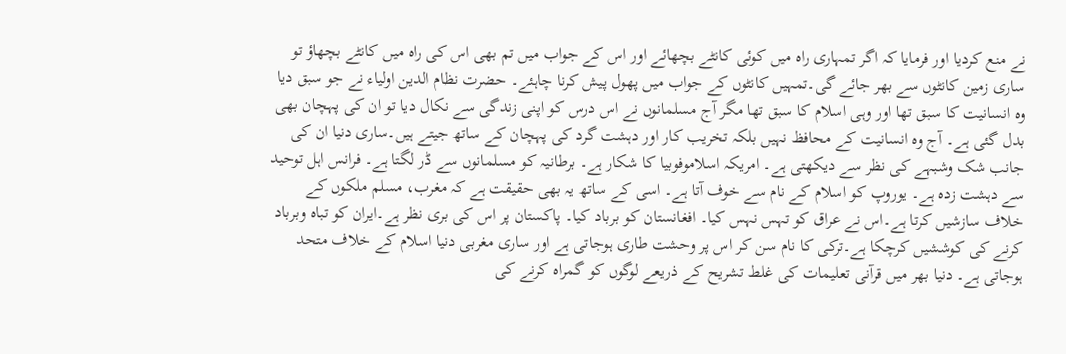نے منع کردیا اور فرمایا کہ اگر تمہاری راہ میں کوئی کانٹے بچھائے اور اس کے جواب میں تم بھی اس کی راہ میں کانٹے بچھاؤ تو ساری زمین کانٹوں سے بھر جائے گی۔تمہیں کانٹوں کے جواب میں پھول پیش کرنا چاہئے۔ حضرت نظام الدین اولیاء نے جو سبق دیا وہ انسانیت کا سبق تھا اور وہی اسلام کا سبق تھا مگر آج مسلمانوں نے اس درس کو اپنی زندگی سے نکال دیا تو ان کی پہچان بھی بدل گئی ہے۔ آج وہ انسانیت کے محافظ نہیں بلکہ تخریب کار اور دہشت گرد کی پہچان کے ساتھ جیتے ہیں۔ساری دنیا ان کی جانب شک وشبہے کی نظر سے دیکھتی ہے۔ امریکہ اسلاموفوبیا کا شکار ہے۔ برطانیہ کو مسلمانوں سے ڈر لگتا ہے۔ فرانس اہل توحید سے دہشت زدہ ہے۔ یوروپ کو اسلام کے نام سے خوف آتا ہے۔ اسی کے ساتھ یہ بھی حقیقت ہے کہ مغرب، مسلم ملکوں کے خلاف سازشیں کرتا ہے۔اس نے عراق کو تہس نہس کیا۔ افغانستان کو برباد کیا۔ پاکستان پر اس کی بری نظر ہے۔ایران کو تباہ وبرباد کرنے کی کوششیں کرچکا ہے۔ترکی کا نام سن کر اس پر وحشت طاری ہوجاتی ہے اور ساری مغربی دنیا اسلام کے خلاف متحد ہوجاتی ہے۔ دنیا بھر میں قرآنی تعلیمات کی غلط تشریح کے ذریعے لوگوں کو گمراہ کرنے کی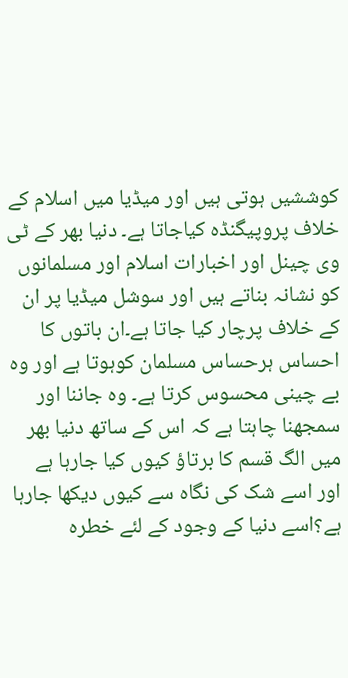کوششیں ہوتی ہیں اور میڈیا میں اسلام کے خلاف پروپیگنڈہ کیاجاتا ہے۔ دنیا بھر کے ٹی وی چینل اور اخبارات اسلام اور مسلمانوں کو نشانہ بناتے ہیں اور سوشل میڈیا پر ان کے خلاف پرچار کیا جاتا ہے۔ان باتوں کا احساس ہرحساس مسلمان کوہوتا ہے اور وہ بے چینی محسوس کرتا ہے۔ وہ جاننا اور سمجھنا چاہتا ہے کہ اس کے ساتھ دنیا بھر میں الگ قسم کا برتاؤ کیوں کیا جارہا ہے اور اسے شک کی نگاہ سے کیوں دیکھا جارہا ہے؟اسے دنیا کے وجود کے لئے خطرہ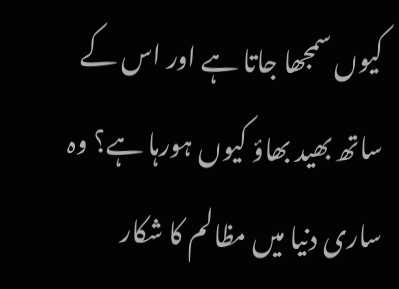کیوں سمجھا جاتا ہے اور اس کے ساتھ بھید بھاؤ کیوں ہورہا ہے؟ وہ ساری دنیا میں مظالم کا شکار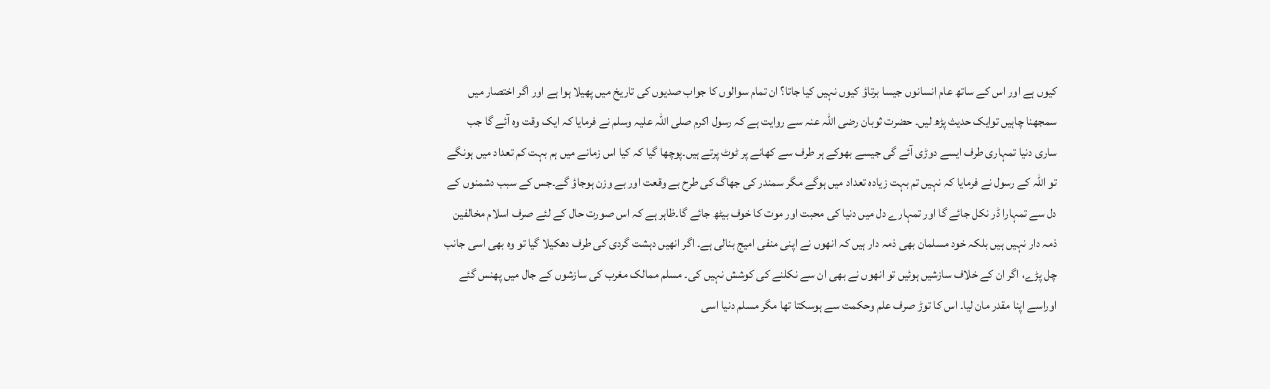کیوں ہے اور اس کے ساتھ عام انسانوں جیسا برتاؤ کیوں نہیں کیا جاتا؟ ان تمام سوالوں کا جواب صدیوں کی تاریخ میں پھیلا ہوا ہے اور اگر اختصار میں سمجھنا چاہیں توایک حدیث پڑھ لیں۔ حضرت ثوبان رضی اللہ عنہ سے روایت ہے کہ رسول اکرم صلی اللہ علیہ وسلم نے فرمایا کہ ایک وقت وہ آئے گا جب ساری دنیا تمہاری طرف ایسے دوڑی آئے گی جیسے بھوکے ہر طرف سے کھانے پر ٹوٹ پرتے ہیں۔پوچھا گیا کہ کیا اس زمانے میں ہم بہت کم تعداد میں ہونگے تو اللہ کے رسول نے فرمایا کہ نہیں تم بہت زیادہ تعداد میں ہوگے مگر سمندر کی جھاگ کی طرح بے وقعت اور بے وزن ہوجاؤ گے۔جس کے سبب دشمنوں کے دل سے تمہارا ڈر نکل جائے گا اور تمہارے دل میں دنیا کی محبت اور موت کا خوف بیٹھ جائے گا۔ظاہر ہے کہ اس صورت حال کے لئے صرف اسلام مخالفین ذمہ دار نہیں ہیں بلکہ خود مسلمان بھی ذمہ دار ہیں کہ انھوں نے اپنی منفی امیج بنالی ہے۔ اگر انھیں دہشت گردی کی طرف دھکیلا گیا تو وہ بھی اسی جانب چل پڑے، اگر ان کے خلاف سازشیں ہوئیں تو انھوں نے بھی ان سے نکلنے کی کوشش نہیں کی۔ مسلم ممالک مغرب کی سازشوں کے جال میں پھنس گئے اوراسے اپنا مقدر مان لیا۔ اس کا توڑ صرف علم وحکمت سے ہوسکتا تھا مگر مسلم دنیا اسی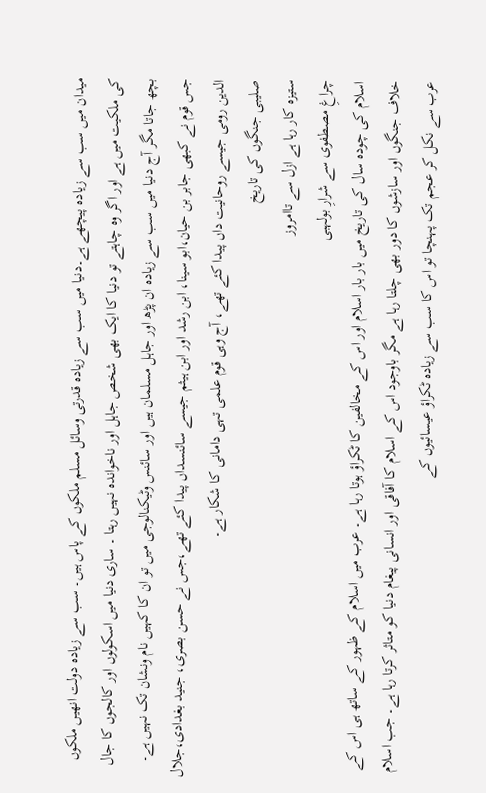میدان میں سب سے زیادہ پیچھے ہے۔دنیا میں سب سے زیادہ قدرتی وسائل مسلم ملکوں کے پاس ہیں۔ سب سے زیادہ دولت انھیں ملکوں کی ملکیت میں ہے اور اگر وہ چاہتے تو دنیا کا ایک بھی شخص جاہل اور ناخواندہ نہیں رہتا ۔ ساری دنیا میں اسکولوں اور کالجوں کا جال بچھ جاتا مگر آج دنیا میں سب سے زیادہ ان پڑھ اور جاہل مسلمان ہیں اور سائنس وٹیکنالوجی میں تو ان کا کہیں نام ونشان تک نہیں ہے۔ جس قوم نے کبھی جابر بن حیان،ابو سینا، ابن رشد اور ابن ہیثم جیسے سائنسداں پیدا کئے تھے،جس نے حسن بصری، جنید بغدادی،جلال الدین رومی جیسے روحانیت داں پیدا کئے تھے، آج وہی قوم علمی تہی دامانی کا شکار ہے۔
صلیبی جنگوں کی تاریخ
ستیزہ کار رہا ہے ازل سے تاامروز
چراغِ مصطفوی سے شرارِ بولہبی
اسلام کی چودہ سال کی تاریخ میں بار بار اسلام اور اس کے مخالفین کا ٹکراؤ ہوتا رہا ہے۔ عرب میں اسلام کے ظہور کے ساتھ ہی اس کے خلاف جنگوں اور سازشوں کا دور بھی چلتا رہا ہے مگر باوجود اس کے اسلام کا آفاقی اور انسانی پیغام دنیا کو متاثر کرتا رہا ہے۔ جب اسلام عرب سے نکل کر عجم تک پہنچا تو اس کا سب سے زیادہ ٹکراؤ عیسائیوں کے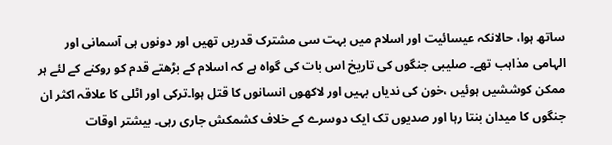ساتھ ہوا، حالانکہ عیسائیت اور اسلام میں بہت سی مشترک قدریں تھیں اور دونوں ہی آسمانی اور الہامی مذاہب تھے۔ صلیبی جنگوں کی تاریخ اس بات کی گواہ ہے کہ اسلام کے بڑھتے قدم کو روکنے کے لئے ہر ممکن کوششیں ہوئیں ،خون کی ندیاں بہیں اور لاکھوں انسانوں کا قتل ہوا۔ترکی اور اٹلی کا علاقہ اکثر ان جنگوں کا میدان بنتا رہا اور صدیوں تک ایک دوسرے کے خلاف کشمکش جاری رہی۔ بیشتر اوقات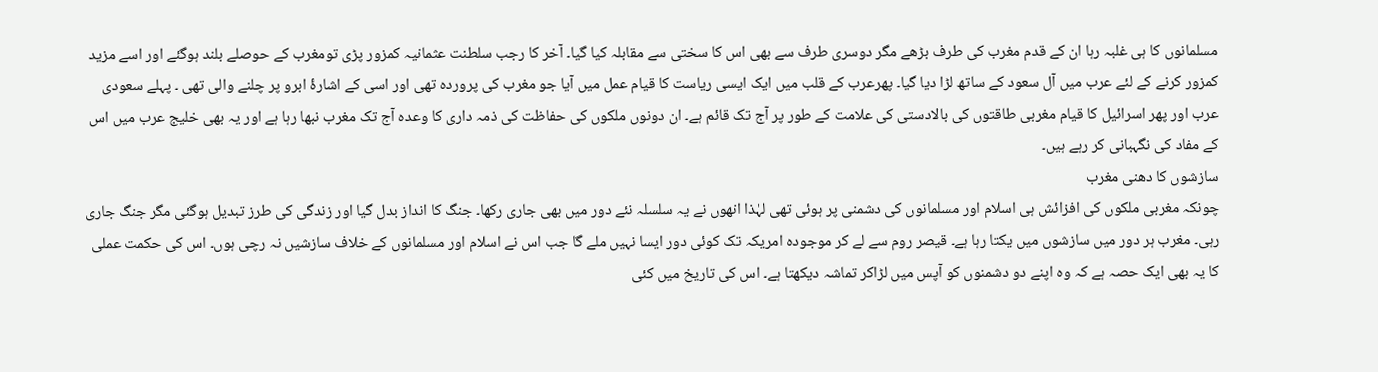مسلمانوں کا ہی غلبہ رہا ان کے قدم مغرب کی طرف بڑھے مگر دوسری طرف سے بھی اس کا سختی سے مقابلہ کیا گیا۔ آخر کا رجب سلطنت عثمانیہ کمزور پڑی تومغرب کے حوصلے بلند ہوگئے اور اسے مزید کمزور کرنے کے لئے عرب میں آل سعود کے ساتھ لڑا دیا گیا۔ پھرعرب کے قلب میں ایک ایسی ریاست کا قیام عمل میں آیا جو مغرب کی پروردہ تھی اور اسی کے اشارۂ ابرو پر چلنے والی تھی ۔ پہلے سعودی عرب اور پھر اسرائیل کا قیام مغربی طاقتوں کی بالادستی کی علامت کے طور پر آج تک قائم ہے۔ ان دونوں ملکوں کی حفاظت کی ذمہ داری کا وعدہ آج تک مغرب نبھا رہا ہے اور یہ بھی خلیج عرب میں اس کے مفاد کی نگہبانی کر رہے ہیں۔
سازشوں کا دھنی مغرب
چونکہ مغربی ملکوں کی افزائش ہی اسلام اور مسلمانوں کی دشمنی پر ہوئی تھی لہٰذا انھوں نے یہ سلسلہ نئے دور میں بھی جاری رکھا۔ جنگ کا انداز بدل گیا اور زندگی کی طرز تبدیل ہوگئی مگر جنگ جاری رہی۔ مغرب ہر دور میں سازشوں میں یکتا رہا ہے۔ قیصر روم سے لے کر موجودہ امریکہ تک کوئی دور ایسا نہیں ملے گا جب اس نے اسلام اور مسلمانوں کے خلاف سازشیں نہ رچی ہوں۔ اس کی حکمت عملی کا یہ بھی ایک حصہ ہے کہ وہ اپنے دو دشمنوں کو آپس میں لڑاکر تماشہ دیکھتا ہے۔ اس کی تاریخ میں کئی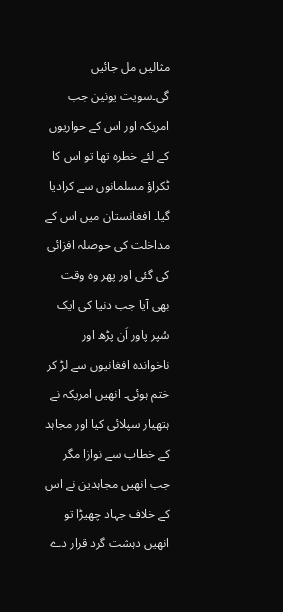مثالیں مل جائیں گی۔سویت یونین جب امریکہ اور اس کے حواریوں کے لئے خطرہ تھا تو اس کا ٹکراؤ مسلمانوں سے کرادیا گیا۔ افغانستان میں اس کے مداخلت کی حوصلہ افزائی کی گئی اور پھر وہ وقت بھی آیا جب دنیا کی ایک سُپر پاور اَن پڑھ اور ناخواندہ افغانیوں سے لڑ کر ختم ہوئی۔ انھیں امریکہ نے ہتھیار سپلائی کیا اور مجاہد کے خطاب سے نوازا مگر جب انھیں مجاہدین نے اس کے خلاف جہاد چھیڑا تو انھیں دہشت گرد قرار دے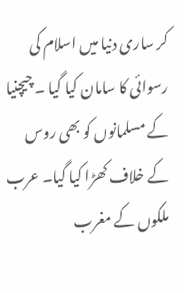کر ساری دنیا میں اسلام کی رسوائی کا سامان کیا گیا ۔ چیچنیا کے مسلمانوں کو بھی روس کے خلاف کھڑا کیا گیا۔ عرب ملکوں کے مغرب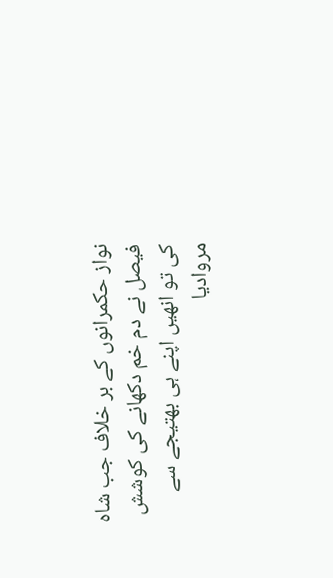نواز حکمرانوں کے بر خلاف جب شاہ فیصل نے دم خم دکھانے کی کوشش کی تو انھیں اپنے ہی بھتیجے سے مروادیا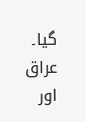گیا۔ عراق اور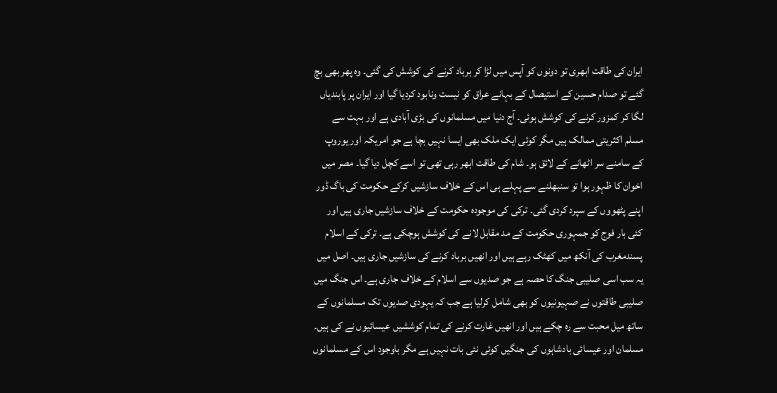ایران کی طاقت ابھری تو دونوں کو آپس میں لڑا کر برباد کرنے کی کوشش کی گئی۔ وہ پھر بھی بچ گئے تو صدام حسین کے استیصال کے بہانے عراق کو نیست ونابود کردیا گیا اور ایران پر پابندیاں لگا کر کمزور کرنے کی کوشش ہوئی۔ آج دنیا میں مسلمانوں کی بڑی آبادی ہے اور بہت سے مسلم اکثریتی ممالک ہیں مگر کوئی ایک ملک بھی ایسا نہیں بچا ہے جو امریکہ اور یوروپ کے سامنے سر اٹھانے کے لائق ہو۔ شام کی طاقت ابھر رہی تھی تو اسے کچل دیا گیا۔ مصر میں اخوان کا ظہور ہوا تو سنبھلنے سے پہلے ہی اس کے خلاف سازشیں کرکے حکومت کی باگ ڈور اپنے پٹھووں کے سپرد کردی گئی۔ ترکی کی موجودہ حکومت کے خلاف سازشیں جاری ہیں اور کئی بار فوج کو جمہوری حکومت کے مد مقابل لانے کی کوشش ہوچکی ہے۔ ترکی کے اسلام پسندمغرب کی آنکھ میں کھٹک رہے ہیں اور انھیں برباد کرنے کی سازشیں جاری ہیں۔ اصل میں یہ سب اسی صلیبی جنگ کا حصہ ہے جو صدیوں سے اسلام کے خلاف جاری ہے۔ اس جنگ میں صلیبی طاقتوں نے صہیونیوں کو بھی شامل کرلیا ہے جب کہ یہودی صدیوں تک مسلمانوں کے ساتھ میل محبت سے رہ چکے ہیں اور انھیں غارت کرنے کی تمام کوششیں عیسائیوں نے کی ہیں۔ مسلمان اور عیسائی بادشاہوں کی جنگیں کوئی نئی بات نہیں ہے مگر باوجود اس کے مسلمانوں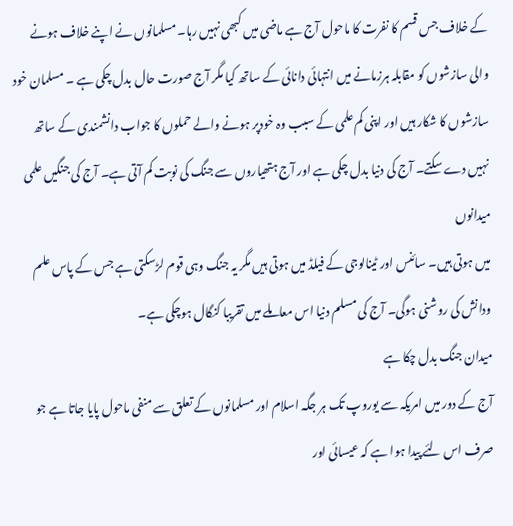کے خلاف جس قسم کا نفرت کا ماحول آج ہے ماضی میں کبھی نہیں رہا۔ مسلمانوں نے اپنے خلاف ہونے والی سازشوں کو مقابلہ ہرزمانے میں انتہائی دانائی کے ساتھ کیا مگر آج صورت حال بدل چکی ہے ۔ مسلمان خود سازشوں کا شکار ہیں اور اپنی کم علمی کے سبب وہ خودپر ہونے والے حملوں کا جواب دانشمندی کے ساتھ نہیں دے سکتے۔ آج کی دنیا بدل چکی ہے اور آج ہتھیاروں سے جنگ کی نوبت کم آتی ہے۔ آج کی جنگیں علمی میدانوں
میں ہوتی ہیں۔ سائنس اور ٹینالوجی کے فیلڈ میں ہوتی ہیں مگر یہ جنگ وہی قوم لڑسکتی ہے جس کے پاس علم ودانش کی روشنی ہوگی۔ آج کی مسلم دنیا اس معاملے میں تقریبا کنگال ہوچکی ہے۔
میدان جنگ بدل چکا ہے
آج کے دور میں امریکہ سے یوروپ تک ہر جگہ اسلام اور مسلمانوں کے تعلق سے منفی ماحول پایا جاتا ہے جو صرف اس لئے پیدا ہوا ہے کہ عیسائی اور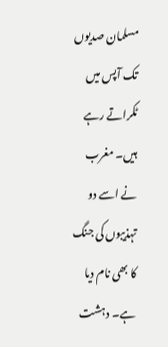مسلمان صدیوں تک آپس میں ٹکراتے رہے ہیں۔ مغرب نے اسے دو تہذیبوں کی جنگ کا بھی نام دیا ہے۔ دہشت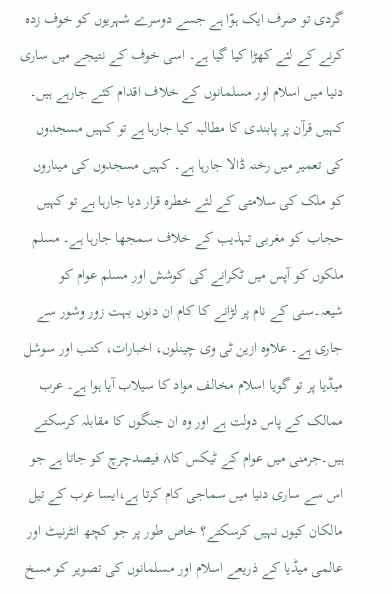گردی تو صرف ایک ہوّا ہے جسے دوسرے شہریوں کو خوف زدہ کرنے کے لئے کھڑا کیا گیا ہے۔ اسی خوف کے نتیجے میں ساری دنیا میں اسلام اور مسلمانوں کے خلاف اقدام کئے جارہے ہیں۔ کہیں قرآن پر پابندی کا مطالبہ کیا جارہا ہے تو کہیں مسجدوں کی تعمیر میں رخنہ ڈالا جارہا ہے۔ کہیں مسجدوں کی میناروں کو ملک کی سلامتی کے لئے خطرہ قرار دیا جارہا ہے تو کہیں حجاب کو مغربی تہذیب کے خلاف سمجھا جارہا ہے۔ مسلم ملکوں کو آپس میں ٹکرانے کی کوشش اور مسلم عوام کو شیعہ۔سنی کے نام پر لڑانے کا کام ان دنوں بہت زور وشور سے جاری ہے۔ علاوہ ازین ٹی وی چینلوں، اخبارات، کتب اور سوشل میڈیا پر تو گویا اسلام مخالف مواد کا سیلاب آیا ہوا ہے۔ عرب ممالک کے پاس دولت ہے اور وہ ان جنگوں کا مقابلہ کرسکتے ہیں۔جرمنی میں عوام کے ٹیکس کا۸ فیصدچرچ کو جاتا ہے جو اس سے ساری دنیا میں سماجی کام کرتا ہے،ایسا عرب کے تیل مالکان کیوں نہیں کرسکتے؟ خاص طور پر جو کچھ انٹرنیٹ اور عالمی میڈیا کے ذریعے اسلام اور مسلمانوں کی تصویر کو مسخ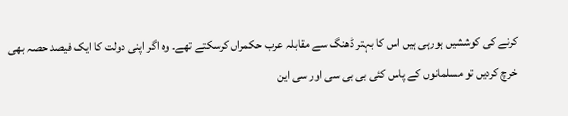کرنے کی کوششیں ہورہی ہیں اس کا بہتر ڈھنگ سے مقابلہ عرب حکمراں کرسکتے تھے۔ وہ اگر اپنی دولت کا ایک فیصد حصہ بھی خرچ کردیں تو مسلمانوں کے پاس کئی بی بی سی اور سی این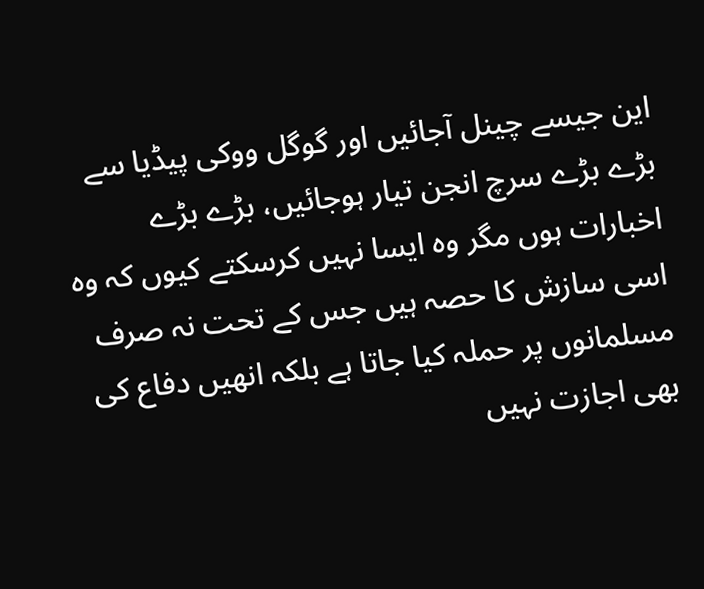این جیسے چینل آجائیں اور گوگل ووکی پیڈیا سے بڑے بڑے سرچ انجن تیار ہوجائیں، بڑے بڑے اخبارات ہوں مگر وہ ایسا نہیں کرسکتے کیوں کہ وہ اسی سازش کا حصہ ہیں جس کے تحت نہ صرف مسلمانوں پر حملہ کیا جاتا ہے بلکہ انھیں دفاع کی بھی اجازت نہیں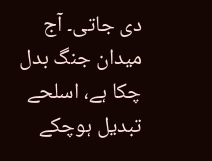دی جاتی۔ آج میدان جنگ بدل چکا ہے، اسلحے تبدیل ہوچکے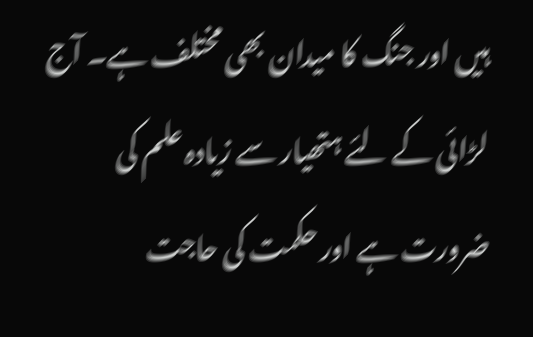ہیں اور جنگ کا میدان بھی مختلف ہے۔ آج لڑائی کے لئے ہتھیار سے زیادہ علم کی ضرورت ہے اور حکمت کی حاجت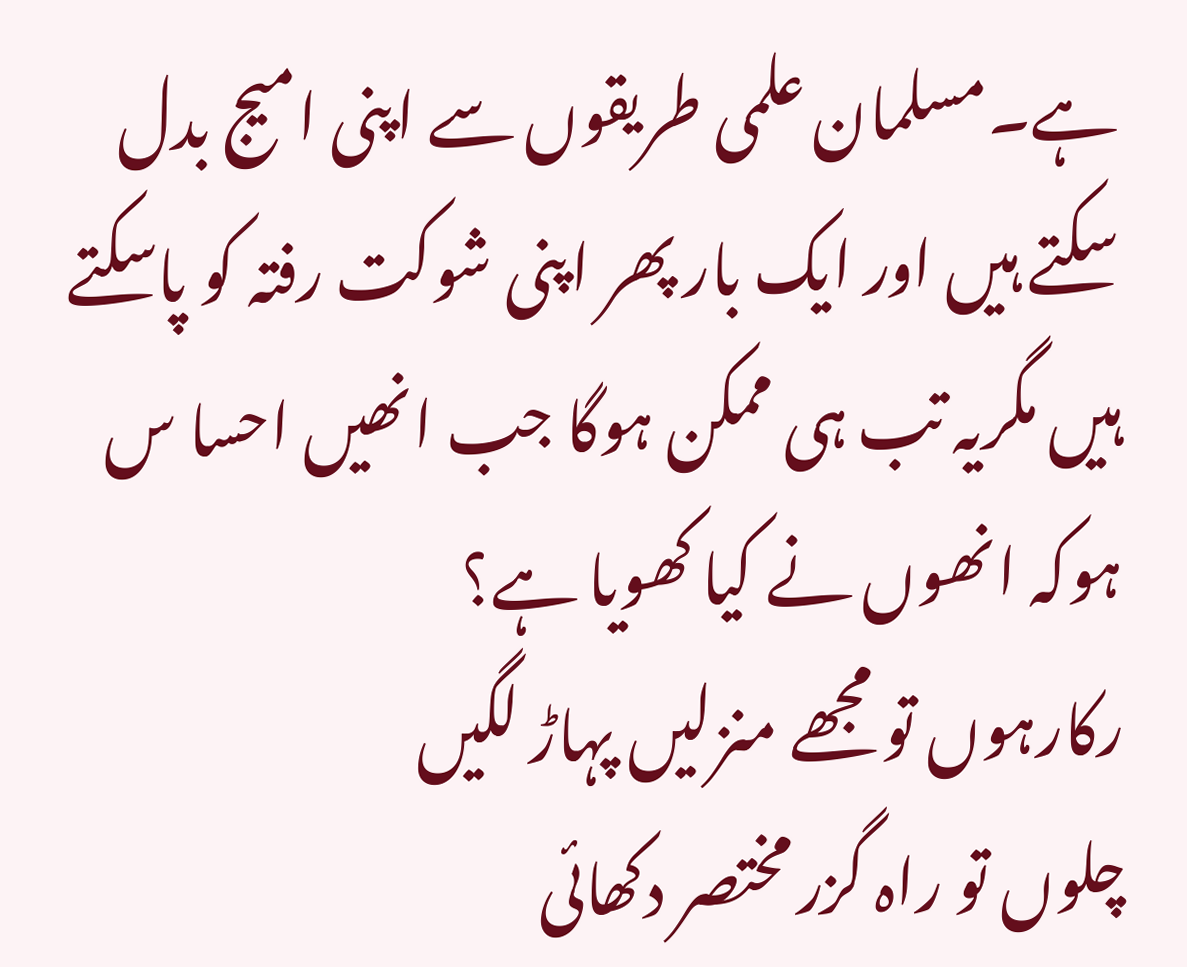ہے۔مسلمان علمی طریقوں سے اپنی امیج بدل سکتے ہیں اور ایک بار پھر اپنی شوکت رفتہ کو پاسکتے ہیں مگریہ تب ہی ممکن ہوگا جب انھیں احسا س ہوکہ انھوں نے کیا کھویا ہے؟
رکارہوں تو مجھے منزلیں پہاڑ لگیں
چلوں تو راہ گزر مختصر دکھائی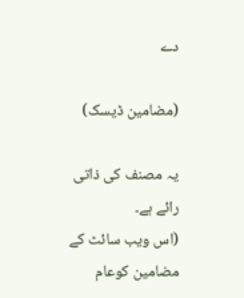دے

(مضامین ڈیسک)

یہ مصنف کی ذاتی رائے ہے۔
(اس ویب سائٹ کے مضامین کوعام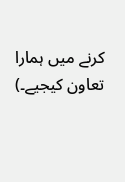کرنے میں ہمارا تعاون کیجیے۔)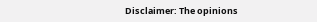Disclaimer: The opinions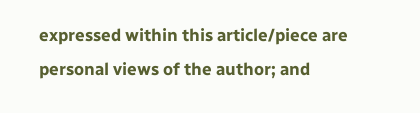expressed within this article/piece are personal views of the author; and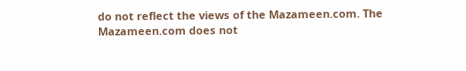do not reflect the views of the Mazameen.com. The Mazameen.com does not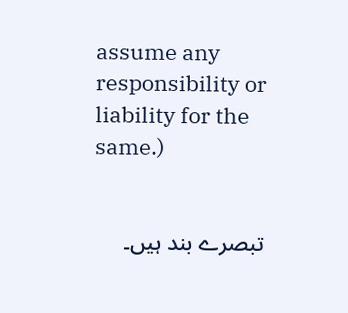assume any responsibility or liability for the same.)


تبصرے بند ہیں۔